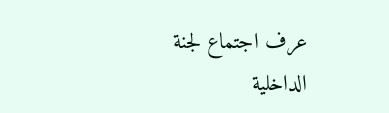عرف اجتماع لجنة الداخلية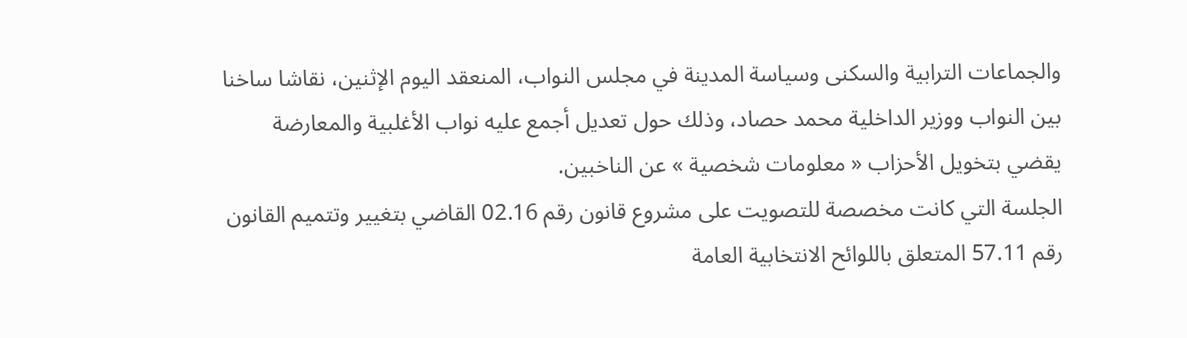والجماعات الترابية والسكنى وسياسة المدينة في مجلس النواب، المنعقد اليوم الإثنين، نقاشا ساخنا بين النواب ووزير الداخلية محمد حصاد، وذلك حول تعديل أجمع عليه نواب الأغلبية والمعارضة يقضي بتخويل الأحزاب « معلومات شخصية » عن الناخبين.
الجلسة التي كانت مخصصة للتصويت على مشروع قانون رقم 02.16 القاضي بتغيير وتتميم القانون رقم 57.11 المتعلق باللوائح الانتخابية العامة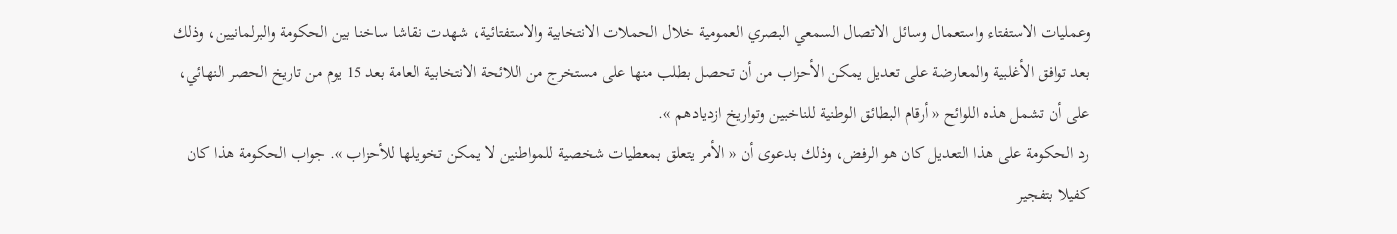وعمليات الاستفتاء واستعمال وسائل الاتصال السمعي البصري العمومية خلال الحملات الانتخابية والاستفتائية، شهدت نقاشا ساخنا بين الحكومة والبرلمانيين، وذلك بعد توافق الأغلبية والمعارضة على تعديل يمكن الأحزاب من أن تحصل بطلب منها على مستخرج من اللائحة الانتخابية العامة بعد 15 يوم من تاريخ الحصر النهائي، على أن تشمل هذه اللوائح « أرقام البطائق الوطنية للناخبين وتواريخ ازديادهم ».
رد الحكومة على هذا التعديل كان هو الرفض، وذلك بدعوى أن « الأمر يتعلق بمعطيات شخصية للمواطنين لا يمكن تخويلها للأحزاب ». جواب الحكومة هذا كان كفيلا بتفجير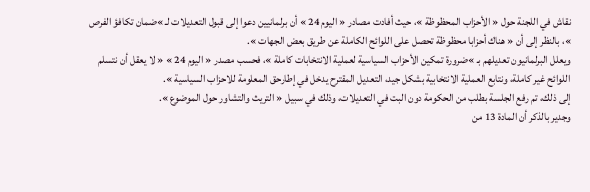نقاش في اللجنة حول « الأحزاب المحظوظة »، حيث أفادت مصادر « اليوم 24 » أن برلمانيين دعوا إلى قبول التعديلات لـ »ضمان تكافؤ الفرص »، بالنظر إلى أن « هناك أحزابا محظوظة تحصل على اللوائح الكاملة عن طريق بعض الجهات ».
ويعلل البرلمانيون تعديلهم بـ »ضرورة تمكين الأحزاب السياسية لعملية الانتخابات كاملة »، فحسب مصدر « اليوم 24 » « لا يعقل أن نتسلم اللوائح غير كاملة، ونتابع العملية الانتخابية بشكل جيد، التعديل المقترح يدخل في إطارحق المعلومة للاحزاب السياسية ».
إلى ذلك، تم رفع الجلسة بطلب من الحكومة دون البت في التعديلات، وذلك في سبيل « التريث والتشاور حول الموضوع ».
وجدير بالذكر أن المادة 13 من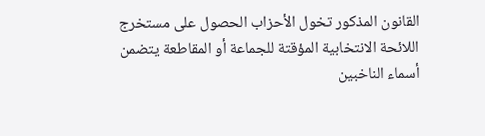القانون المذكور تخول الأحزاب الحصول على مستخرج اللائحة الانتخابية المؤقتة للجماعة أو المقاطعة يتضمن أسماء الناخبين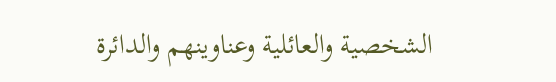الشخصية والعائلية وعناوينهم والدائرة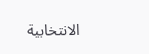الانتخابية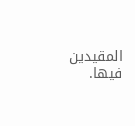المقيدين فيها.